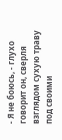- Я не боюсь, - глухо говорит он, сверля взглядом сухую траву под своими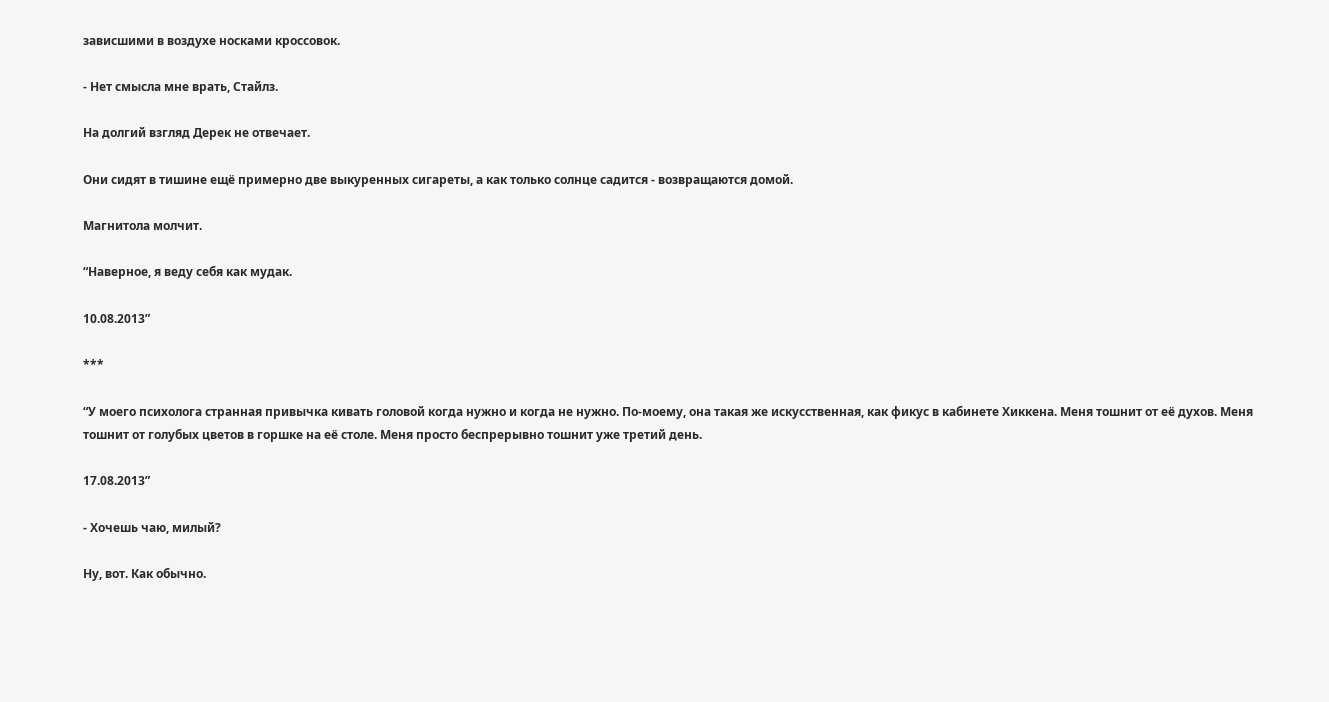зависшими в воздухе носками кроссовок.

- Нет смысла мне врать, Стайлз.

На долгий взгляд Дерек не отвечает.

Они сидят в тишине ещё примерно две выкуренных сигареты, а как только солнце садится - возвращаются домой.

Магнитола молчит.

“Наверное, я веду себя как мудак.

10.08.2013”

***

“У моего психолога странная привычка кивать головой когда нужно и когда не нужно. По-моему, она такая же искусственная, как фикус в кабинете Хиккена. Меня тошнит от её духов. Меня тошнит от голубых цветов в горшке на её столе. Меня просто беспрерывно тошнит уже третий день.

17.08.2013”

- Хочешь чаю, милый?

Ну, вот. Как обычно.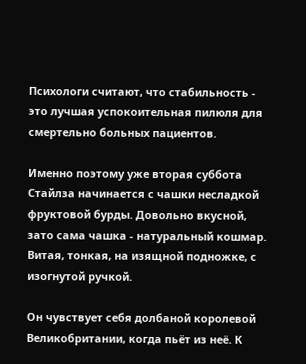Психологи считают, что стабильность - это лучшая успокоительная пилюля для смертельно больных пациентов.

Именно поэтому уже вторая суббота Стайлза начинается с чашки несладкой фруктовой бурды. Довольно вкусной, зато сама чашка - натуральный кошмар. Витая, тонкая, на изящной подножке, с изогнутой ручкой.

Он чувствует себя долбаной королевой Великобритании, когда пьёт из неё. К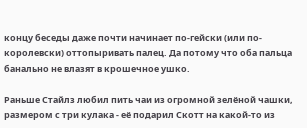концу беседы даже почти начинает по-гейски (или по-королевски) оттопыривать палец. Да потому что оба пальца банально не влазят в крошечное ушко.

Раньше Стайлз любил пить чаи из огромной зелёной чашки, размером с три кулака - её подарил Скотт на какой-то из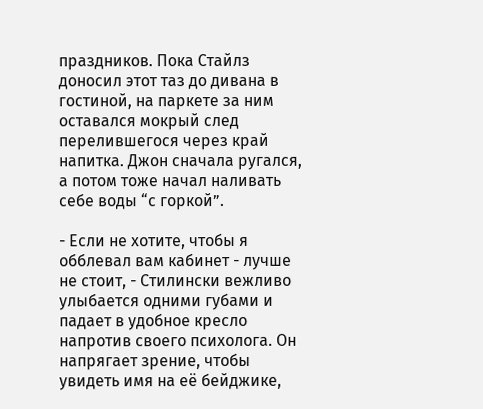праздников. Пока Стайлз доносил этот таз до дивана в гостиной, на паркете за ним оставался мокрый след перелившегося через край напитка. Джон сначала ругался, а потом тоже начал наливать себе воды “с горкой”.

- Если не хотите, чтобы я обблевал вам кабинет - лучше не стоит, - Стилински вежливо улыбается одними губами и падает в удобное кресло напротив своего психолога. Он напрягает зрение, чтобы увидеть имя на её бейджике,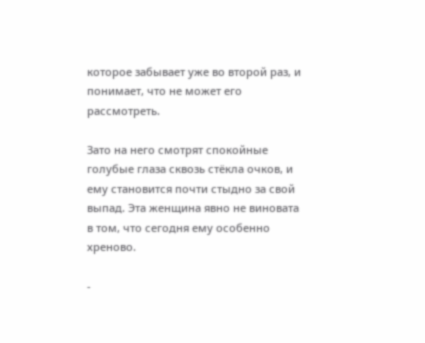которое забывает уже во второй раз, и понимает, что не может его рассмотреть.

Зато на него смотрят спокойные голубые глаза сквозь стёкла очков, и ему становится почти стыдно за свой выпад. Эта женщина явно не виновата в том, что сегодня ему особенно хреново.

-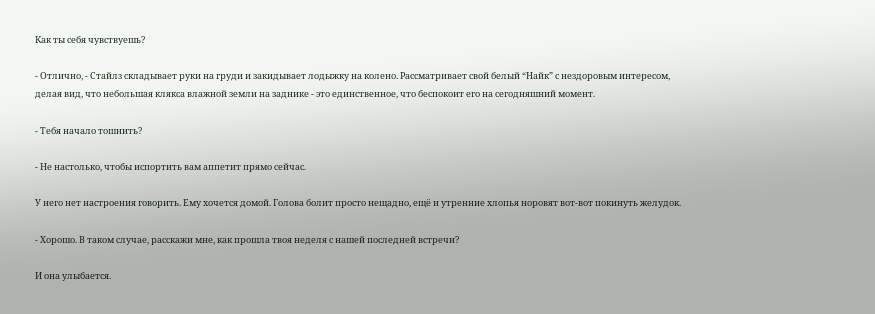Как ты себя чувствуешь?

- Отлично, - Стайлз складывает руки на груди и закидывает лодыжку на колено. Рассматривает свой белый “Найк” с нездоровым интересом, делая вид, что небольшая клякса влажной земли на заднике - это единственное, что беспокоит его на сегодняшний момент.

- Тебя начало тошнить?

- Не настолько, чтобы испортить вам аппетит прямо сейчас.

У него нет настроения говорить. Ему хочется домой. Голова болит просто нещадно, ещё и утренние хлопья норовят вот-вот покинуть желудок.

- Хорошо. В таком случае, расскажи мне, как прошла твоя неделя с нашей последней встречи?

И она улыбается.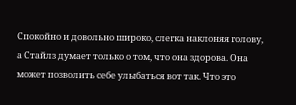Спокойно и довольно широко, слегка наклоняя голову, а Стайлз думает только о том, что она здорова. Она может позволить себе улыбаться вот так. Что это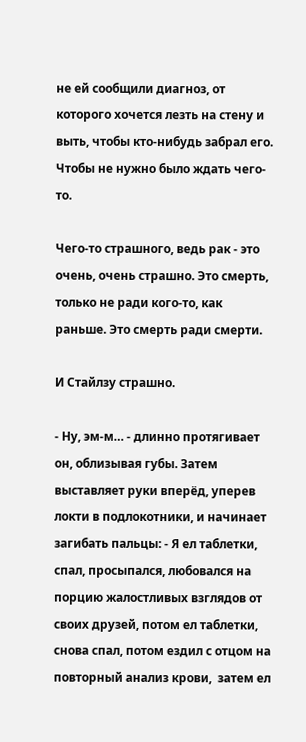не ей сообщили диагноз, от которого хочется лезть на стену и выть, чтобы кто-нибудь забрал его. Чтобы не нужно было ждать чего-то.

Чего-то страшного, ведь рак - это очень, очень страшно. Это смерть, только не ради кого-то, как раньше. Это смерть ради смерти.

И Стайлзу страшно.

- Ну, эм-м… - длинно протягивает он, облизывая губы. Затем выставляет руки вперёд, уперев локти в подлокотники, и начинает загибать пальцы: - Я ел таблетки, спал, просыпался, любовался на порцию жалостливых взглядов от своих друзей, потом ел таблетки, снова спал, потом ездил с отцом на повторный анализ крови,  затем ел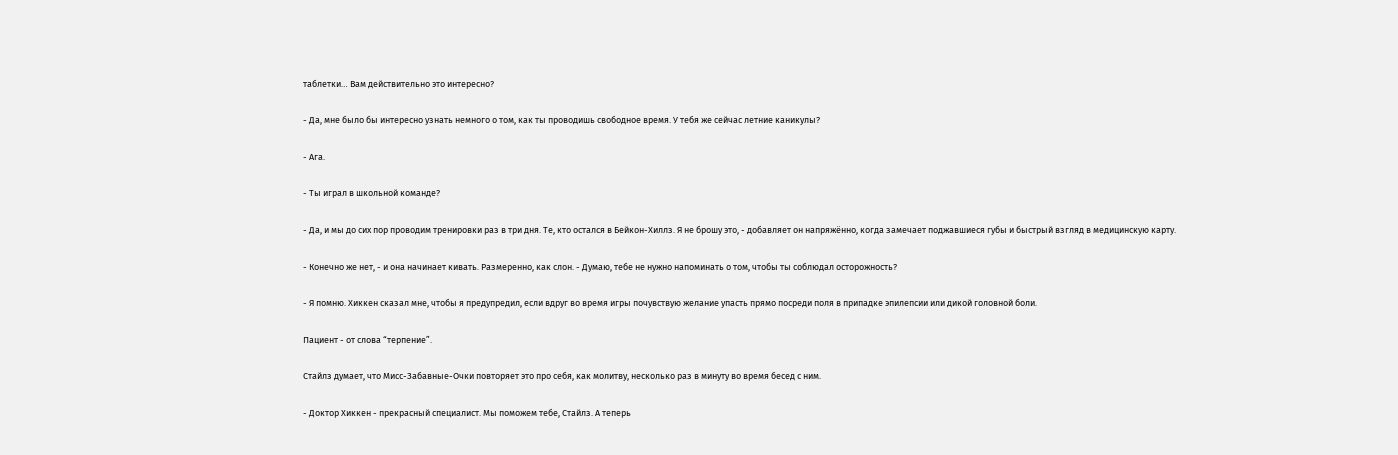таблетки… Вам действительно это интересно?

- Да, мне было бы интересно узнать немного о том, как ты проводишь свободное время. У тебя же сейчас летние каникулы?

- Ага.

- Ты играл в школьной команде?

- Да, и мы до сих пор проводим тренировки раз в три дня. Те, кто остался в Бейкон-Хиллз. Я не брошу это, - добавляет он напряжённо, когда замечает поджавшиеся губы и быстрый взгляд в медицинскую карту.

- Конечно же нет, - и она начинает кивать. Размеренно, как слон. - Думаю, тебе не нужно напоминать о том, чтобы ты соблюдал осторожность?

- Я помню. Хиккен сказал мне, чтобы я предупредил, если вдруг во время игры почувствую желание упасть прямо посреди поля в припадке эпилепсии или дикой головной боли.

Пациент - от слова “терпение”.

Стайлз думает, что Мисс-Забавные-Очки повторяет это про себя, как молитву, несколько раз в минуту во время бесед с ним.

- Доктор Хиккен - прекрасный специалист. Мы поможем тебе, Стайлз. А теперь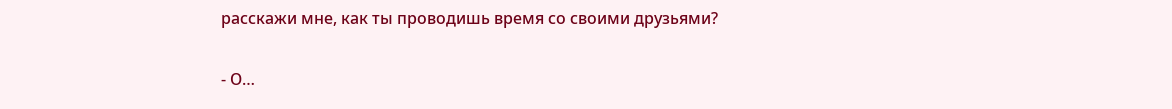расскажи мне, как ты проводишь время со своими друзьями?

- О…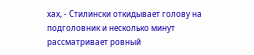хах, - Стилински откидывает голову на подголовник и несколько минут рассматривает ровный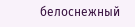белоснежный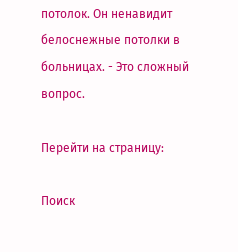потолок. Он ненавидит белоснежные потолки в больницах. - Это сложный вопрос.

Перейти на страницу:

Поиск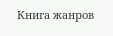Книга жанров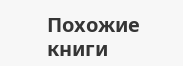Похожие книги